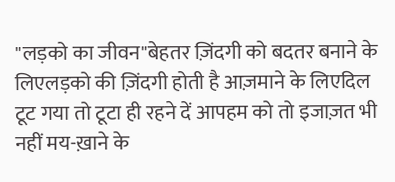"लड़को का जीवन"बेहतर ज़िंदगी को बदतर बनाने के लिएलड़को की ज़िंदगी होती है आज़माने के लिएदिल टूट गया तो टूटा ही रहने दें आपहम को तो इजाज़त भी नहीं मय-ख़ाने के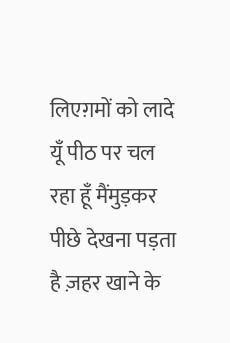लिएग़मों को लादे यूँ पीठ पर चल रहा हूँ मैंमुड़कर पीछे देखना पड़ता है ज़हर खाने के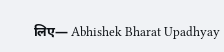लिए— Abhishek Bharat Upadhyay